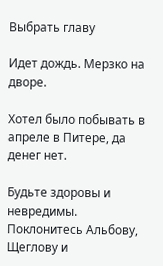Выбрать главу

Идет дождь. Мерзко на дворе.

Хотел было побывать в апреле в Питере, да денег нет.

Будьте здоровы и невредимы. Поклонитесь Альбову, Щеглову и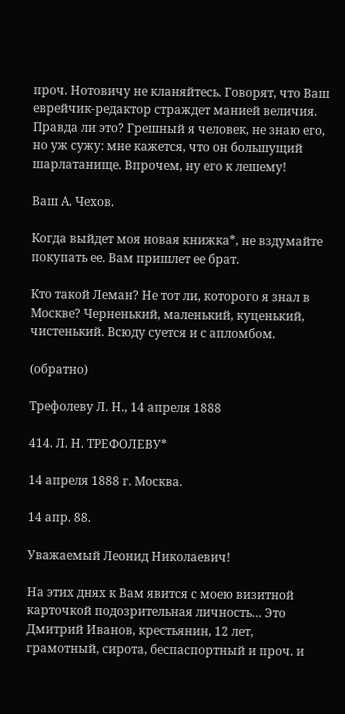проч. Нотовичу не кланяйтесь. Говорят, что Ваш еврейчик-редактор страждет манией величия. Правда ли это? Грешный я человек, не знаю его, но уж сужу: мне кажется, что он большущий шарлатанище. Впрочем, ну его к лешему!

Ваш А. Чехов.

Когда выйдет моя новая книжка*, не вздумайте покупать ее. Вам пришлет ее брат.

Кто такой Леман? Не тот ли, которого я знал в Москве? Черненький, маленький, куценький, чистенький. Всюду суется и с апломбом.

(обратно)

Трефолеву Л. Н., 14 апреля 1888

414. Л. Н. ТРЕФОЛЕВУ*

14 апреля 1888 г. Москва.

14 апр. 88.

Уважаемый Леонид Николаевич!

На этих днях к Вам явится с моею визитной карточкой подозрительная личность… Это Дмитрий Иванов, крестьянин, 12 лет, грамотный, сирота, беспаспортный и проч. и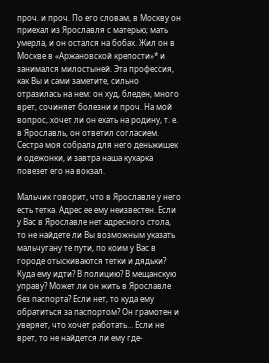проч. и проч. По его словам, в Москву он приехал из Ярославля с матерью; мать умерла, и он остался на бобах. Жил он в Москве в «Аржановской крепости»* и занимался милостыней. Эта профессия, как Вы и сами заметите, сильно отразилась на нем: он худ, бледен, много врет, сочиняет болезни и проч. На мой вопрос, хочет ли он ехать на родину, т. е. в Ярославль, он ответил согласием. Сестра моя собрала для него деньжишек и одежонки, и завтра наша кухарка повезет его на вокзал.

Мальчик говорит, что в Ярославле у него есть тетка. Адрес ее ему неизвестен. Если у Вас в Ярославле нет адресного стола, то не найдете ли Вы возможным указать мальчугану те пути, по коим у Вас в городе отыскиваются тетки и дядьки? Куда ему идти? В полицию? В мещанскую управу? Может ли он жить в Ярославле без паспорта? Если нет, то куда ему обратиться за паспортом? Он грамотен и уверяет, что хочет работать… Если не врет, то не найдется ли ему где-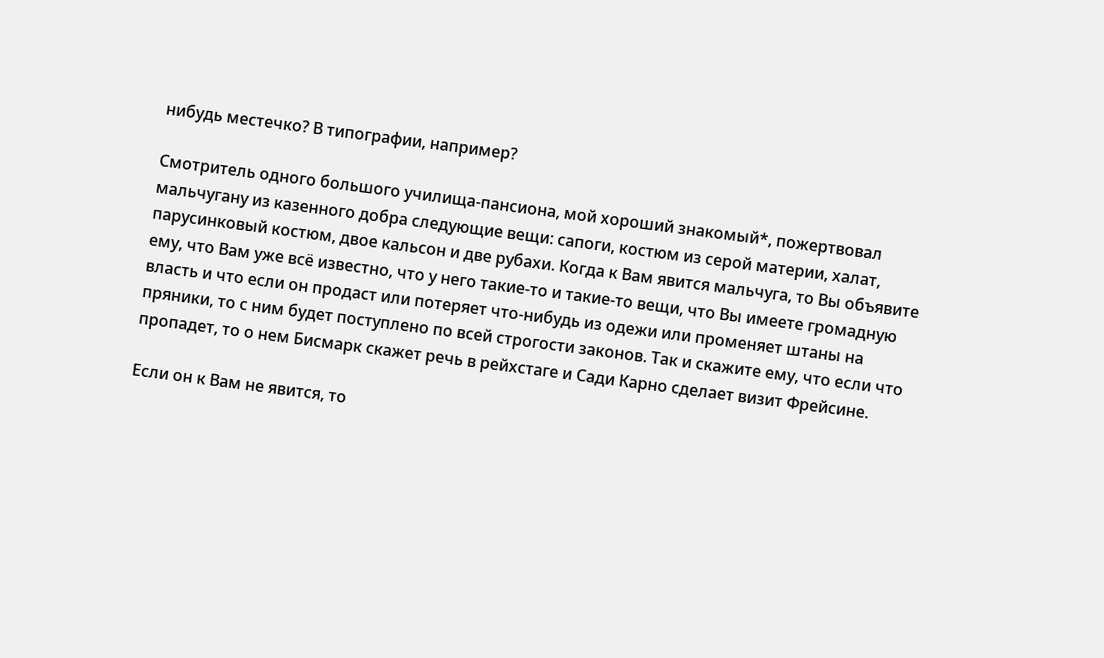нибудь местечко? В типографии, например?

Смотритель одного большого училища-пансиона, мой хороший знакомый*, пожертвовал мальчугану из казенного добра следующие вещи: сапоги, костюм из серой материи, халат, парусинковый костюм, двое кальсон и две рубахи. Когда к Вам явится мальчуга, то Вы объявите ему, что Вам уже всё известно, что у него такие-то и такие-то вещи, что Вы имеете громадную власть и что если он продаст или потеряет что-нибудь из одежи или променяет штаны на пряники, то с ним будет поступлено по всей строгости законов. Так и скажите ему, что если что пропадет, то о нем Бисмарк скажет речь в рейхстаге и Сади Карно сделает визит Фрейсине.

Если он к Вам не явится, то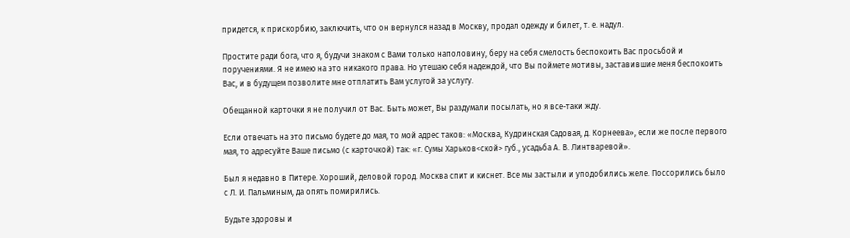придется, к прискорбию, заключить, что он вернулся назад в Москву, продал одежду и билет, т. е. надул.

Простите ради бога, что я, будучи знаком с Вами только наполовину, беру на себя смелость беспокоить Вас просьбой и поручениями. Я не имею на это никакого права. Но утешаю себя надеждой, что Вы поймете мотивы, заставившие меня беспокоить Вас, и в будущем позволите мне отплатить Вам услугой за услугу.

Обещанной карточки я не получил от Вас. Быть может, Вы раздумали посылать, но я все-таки жду.

Если отвечать на это письмо будете до мая, то мой адрес таков: «Москва, Кудринская Садовая, д. Корнеева», если же после первого мая, то адресуйте Ваше письмо (с карточкой) так: «г. Сумы Харьков<ской> губ., усадьба А. В. Линтваревой».

Был я недавно в Питере. Хороший, деловой город. Москва спит и киснет. Все мы застыли и уподобились желе. Поссорились было с Л. И. Пальминым, да опять помирились.

Будьте здоровы и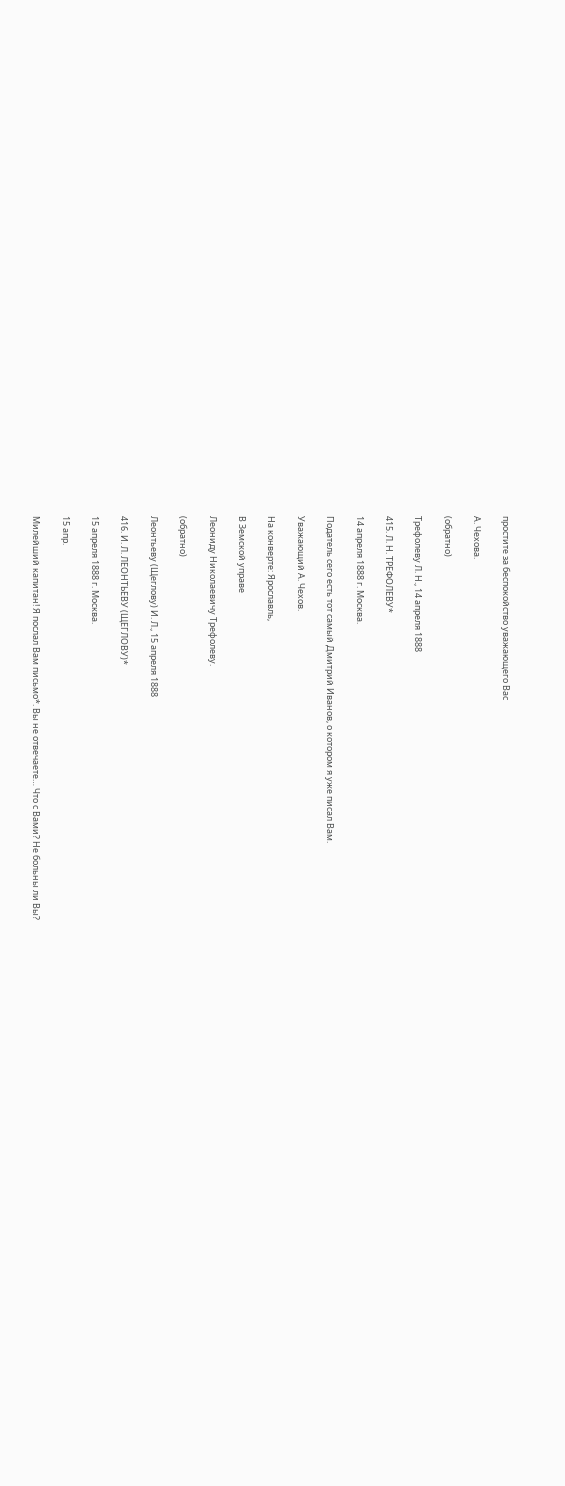простите за беспокойство уважающего Вас

А. Чехова.

(обратно)

Трефолеву Л. Н., 14 апреля 1888

415. Л. Н. ТРЕФОЛЕВУ*

14 апреля 1888 г. Москва.

Податель сего есть тот самый Дмитрий Иванов, о котором я уже писал Вам.

Уважающий А. Чехов.

На конверте: Ярославль,

В Земской управе

Леониду Николаевичу Трефолеву.

(обратно)

Леонтьеву (Щеглову) И. Л., 15 апреля 1888

416. И. Л. ЛЕОНТЬЕВУ (ЩЕГЛОВУ)*

15 апреля 1888 г. Москва.

15 апр.

Милейший капитан! Я послал Вам письмо*. Вы не отвечаете… Что с Вами? Не больны ли Вы?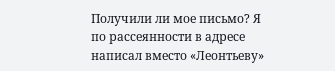Получили ли мое письмо? Я по рассеянности в адресе написал вместо «Леонтьеву»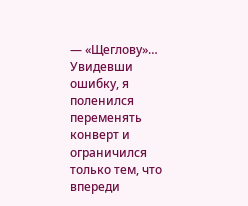— «Щеглову»… Увидевши ошибку, я поленился переменять конверт и ограничился только тем, что впереди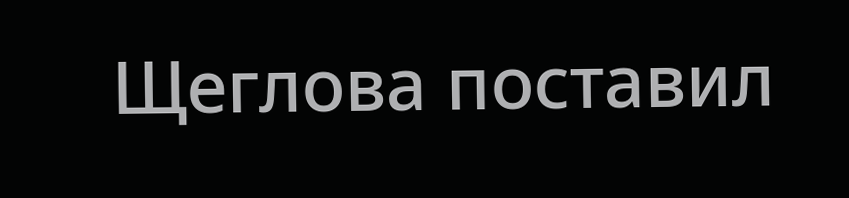Щеглова поставил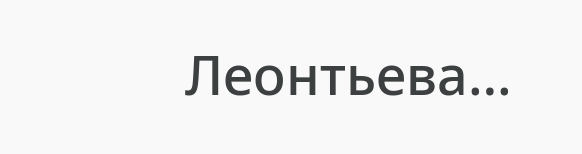Леонтьева…